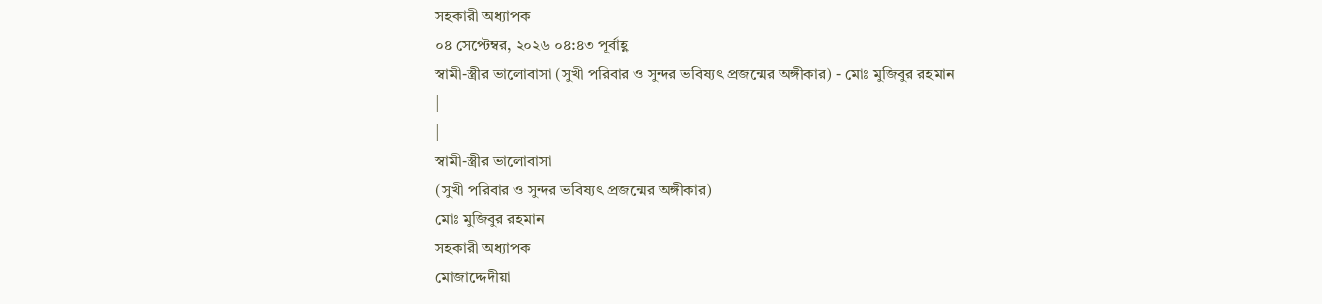সহকারী অধ্যাপক
০৪ সেপ্টেম্বর, ২০২৬ ০৪:৪৩ পূর্বাহ্ণ
স্বামী-স্ত্রীর ভালোবাসা (সুখী পরিবার ও সুন্দর ভবিষ্যৎ প্রজন্মের অঙ্গীকার) - মোঃ মুজিবুর রহমান
|
|
স্বামী-স্ত্রীর ভালোবাসা
(সুখী পরিবার ও সুন্দর ভবিষ্যৎ প্রজন্মের অঙ্গীকার)
মোঃ মুজিবুর রহমান
সহকারী অধ্যাপক
মোজাদ্দেদীয়া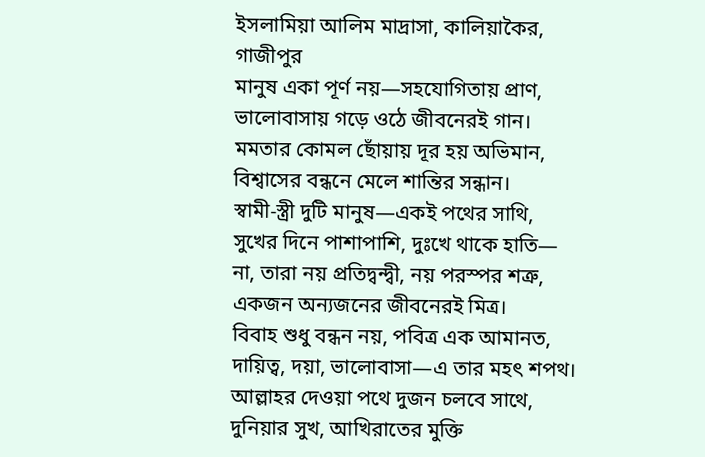ইসলামিয়া আলিম মাদ্রাসা, কালিয়াকৈর, গাজীপুর
মানুষ একা পূর্ণ নয়—সহযোগিতায় প্রাণ,
ভালোবাসায় গড়ে ওঠে জীবনেরই গান।
মমতার কোমল ছোঁয়ায় দূর হয় অভিমান,
বিশ্বাসের বন্ধনে মেলে শান্তির সন্ধান।
স্বামী-স্ত্রী দুটি মানুষ—একই পথের সাথি,
সুখের দিনে পাশাপাশি, দুঃখে থাকে হাতি—
না, তারা নয় প্রতিদ্বন্দ্বী, নয় পরস্পর শত্রু,
একজন অন্যজনের জীবনেরই মিত্র।
বিবাহ শুধু বন্ধন নয়, পবিত্র এক আমানত,
দায়িত্ব, দয়া, ভালোবাসা—এ তার মহৎ শপথ।
আল্লাহর দেওয়া পথে দুজন চলবে সাথে,
দুনিয়ার সুখ, আখিরাতের মুক্তি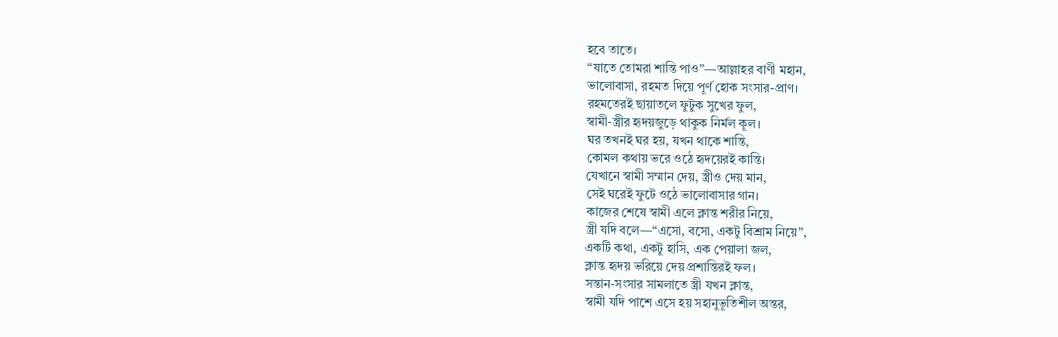হবে তাতে।
“যাতে তোমরা শান্তি পাও”—আল্লাহর বাণী মহান,
ভালোবাসা, রহমত দিয়ে পূর্ণ হোক সংসার-প্রাণ।
রহমতেরই ছায়াতলে ফুটুক সুখের ফুল,
স্বামী-স্ত্রীর হৃদয়জুড়ে থাকুক নির্মল কূল।
ঘর তখনই ঘর হয়, যখন থাকে শান্তি,
কোমল কথায় ভরে ওঠে হৃদয়েরই কান্তি।
যেখানে স্বামী সম্মান দেয়, স্ত্রীও দেয় মান,
সেই ঘরেই ফুটে ওঠে ভালোবাসার গান।
কাজের শেষে স্বামী এলে ক্লান্ত শরীর নিয়ে,
স্ত্রী যদি বলে—“এসো, বসো, একটু বিশ্রাম নিয়ে”,
একটি কথা, একটু হাসি, এক পেয়ালা জল,
ক্লান্ত হৃদয় ভরিয়ে দেয় প্রশান্তিরই ফল।
সন্তান-সংসার সামলাতে স্ত্রী যখন ক্লান্ত,
স্বামী যদি পাশে এসে হয় সহানুভূতিশীল অন্তর,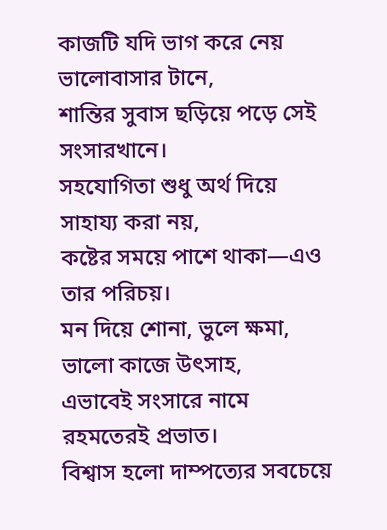কাজটি যদি ভাগ করে নেয় ভালোবাসার টানে,
শান্তির সুবাস ছড়িয়ে পড়ে সেই সংসারখানে।
সহযোগিতা শুধু অর্থ দিয়ে সাহায্য করা নয়,
কষ্টের সময়ে পাশে থাকা—এও তার পরিচয়।
মন দিয়ে শোনা, ভুলে ক্ষমা, ভালো কাজে উৎসাহ,
এভাবেই সংসারে নামে রহমতেরই প্রভাত।
বিশ্বাস হলো দাম্পত্যের সবচেয়ে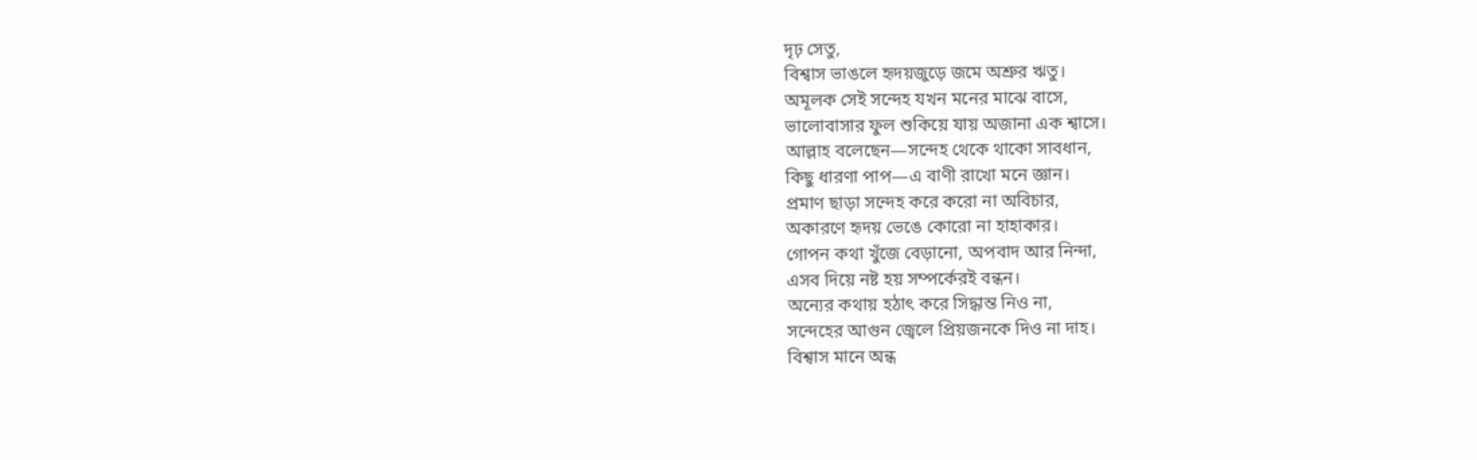দৃঢ় সেতু,
বিশ্বাস ভাঙলে হৃদয়জুড়ে জমে অশ্রুর ঋতু।
অমূলক সেই সন্দেহ যখন মনের মাঝে বাসে,
ভালোবাসার ফুল শুকিয়ে যায় অজানা এক শ্বাসে।
আল্লাহ বলেছেন—সন্দেহ থেকে থাকো সাবধান,
কিছু ধারণা পাপ—এ বাণী রাখো মনে জ্ঞান।
প্রমাণ ছাড়া সন্দেহ করে করো না অবিচার,
অকারণে হৃদয় ভেঙে কোরো না হাহাকার।
গোপন কথা খুঁজে বেড়ানো, অপবাদ আর নিন্দা,
এসব দিয়ে নষ্ট হয় সম্পর্কেরই বন্ধন।
অন্যের কথায় হঠাৎ করে সিদ্ধান্ত নিও না,
সন্দেহের আগুন জ্বেলে প্রিয়জনকে দিও না দাহ।
বিশ্বাস মানে অন্ধ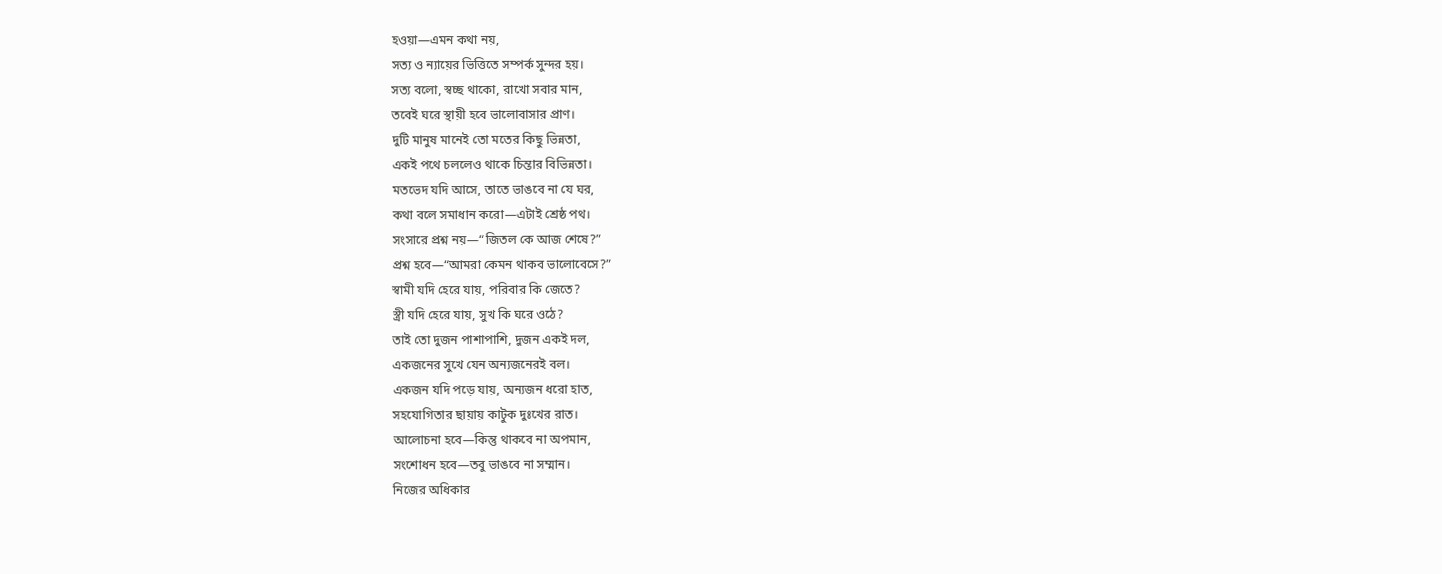হওয়া—এমন কথা নয়,
সত্য ও ন্যায়ের ভিত্তিতে সম্পর্ক সুন্দর হয়।
সত্য বলো, স্বচ্ছ থাকো, রাখো সবার মান,
তবেই ঘরে স্থায়ী হবে ভালোবাসার প্রাণ।
দুটি মানুষ মানেই তো মতের কিছু ভিন্নতা,
একই পথে চললেও থাকে চিন্তার বিভিন্নতা।
মতভেদ যদি আসে, তাতে ভাঙবে না যে ঘর,
কথা বলে সমাধান করো—এটাই শ্রেষ্ঠ পথ।
সংসারে প্রশ্ন নয়—“জিতল কে আজ শেষে?”
প্রশ্ন হবে—“আমরা কেমন থাকব ভালোবেসে?”
স্বামী যদি হেরে যায়, পরিবার কি জেতে?
স্ত্রী যদি হেরে যায়, সুখ কি ঘরে ওঠে?
তাই তো দুজন পাশাপাশি, দুজন একই দল,
একজনের সুখে যেন অন্যজনেরই বল।
একজন যদি পড়ে যায়, অন্যজন ধরো হাত,
সহযোগিতার ছায়ায় কাটুক দুঃখের রাত।
আলোচনা হবে—কিন্তু থাকবে না অপমান,
সংশোধন হবে—তবু ভাঙবে না সম্মান।
নিজের অধিকার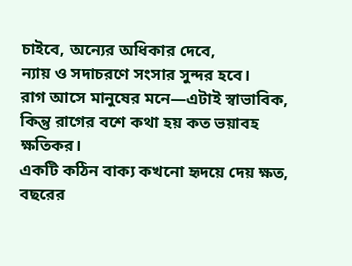চাইবে, অন্যের অধিকার দেবে,
ন্যায় ও সদাচরণে সংসার সুন্দর হবে।
রাগ আসে মানুষের মনে—এটাই স্বাভাবিক,
কিন্তু রাগের বশে কথা হয় কত ভয়াবহ ক্ষতিকর।
একটি কঠিন বাক্য কখনো হৃদয়ে দেয় ক্ষত,
বছরের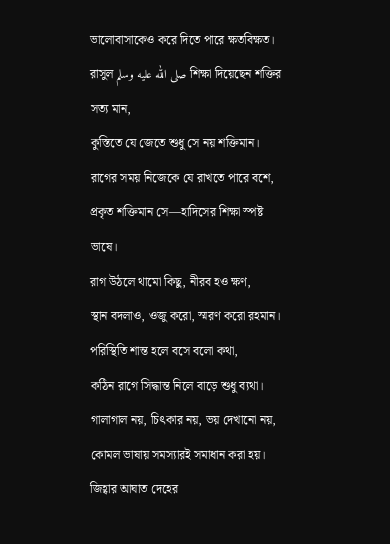ভালোবাসাকেও করে দিতে পারে ক্ষতবিক্ষত।
রাসুল صلى الله عليه وسلم শিক্ষা দিয়েছেন শক্তির সত্য মান,
কুস্তিতে যে জেতে শুধু সে নয় শক্তিমান।
রাগের সময় নিজেকে যে রাখতে পারে বশে,
প্রকৃত শক্তিমান সে—হাদিসের শিক্ষা স্পষ্ট ভাষে।
রাগ উঠলে থামো কিছু, নীরব হও ক্ষণ,
স্থান বদলাও, ওজু করো, স্মরণ করো রহমান।
পরিস্থিতি শান্ত হলে বসে বলো কথা,
কঠিন রাগে সিদ্ধান্ত নিলে বাড়ে শুধু ব্যথা।
গালাগাল নয়, চিৎকার নয়, ভয় দেখানো নয়,
কোমল ভাষায় সমস্যারই সমাধান করা হয়।
জিহ্বার আঘাত দেহের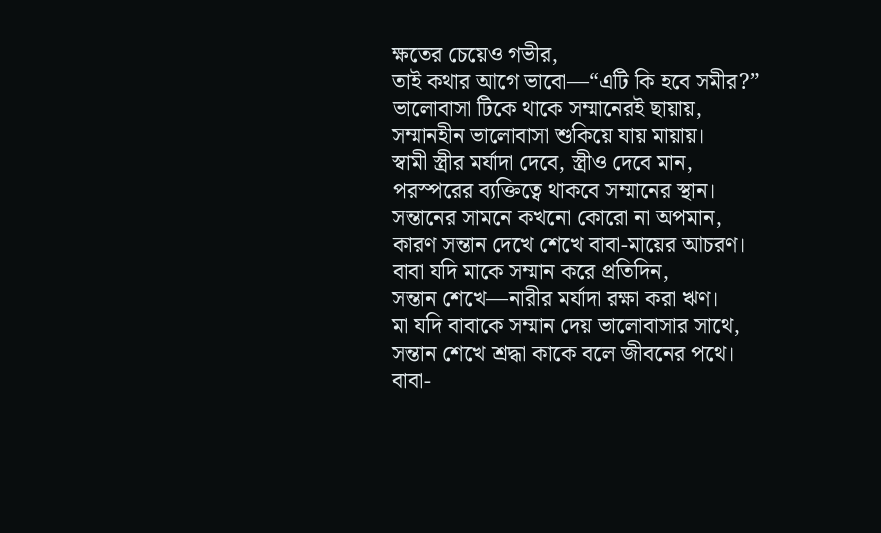ক্ষতের চেয়েও গভীর,
তাই কথার আগে ভাবো—“এটি কি হবে সমীর?”
ভালোবাসা টিকে থাকে সম্মানেরই ছায়ায়,
সম্মানহীন ভালোবাসা শুকিয়ে যায় মায়ায়।
স্বামী স্ত্রীর মর্যাদা দেবে, স্ত্রীও দেবে মান,
পরস্পরের ব্যক্তিত্বে থাকবে সম্মানের স্থান।
সন্তানের সামনে কখনো কোরো না অপমান,
কারণ সন্তান দেখে শেখে বাবা-মায়ের আচরণ।
বাবা যদি মাকে সম্মান করে প্রতিদিন,
সন্তান শেখে—নারীর মর্যাদা রক্ষা করা ঋণ।
মা যদি বাবাকে সম্মান দেয় ভালোবাসার সাথে,
সন্তান শেখে শ্রদ্ধা কাকে বলে জীবনের পথে।
বাবা-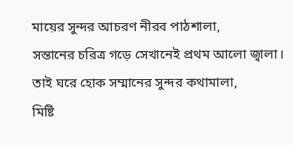মায়ের সুন্দর আচরণ নীরব পাঠশালা,
সন্তানের চরিত্র গড়ে সেখানেই প্রথম আলো জ্বালা।
তাই ঘরে হোক সম্মানের সুন্দর কথামালা,
মিষ্টি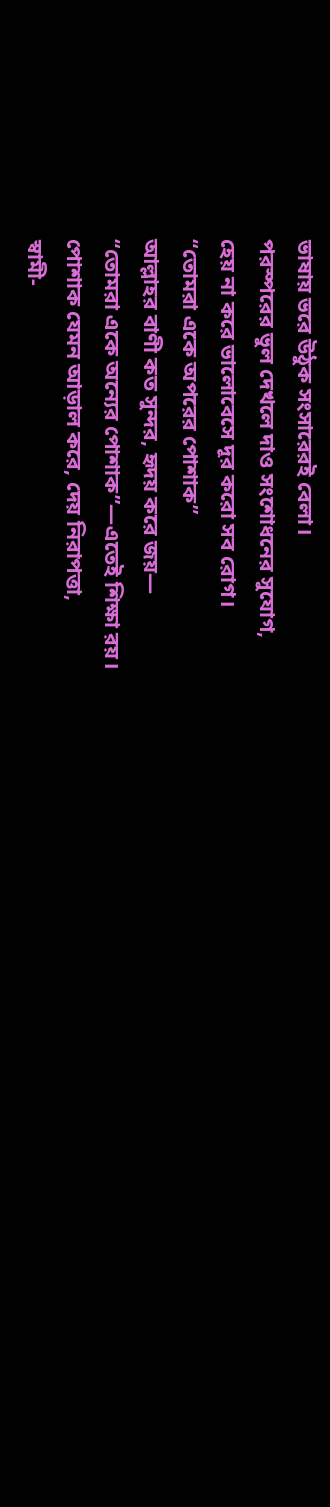ভাষায় ভরে উঠুক সংসারেরই বেলা।
পরস্পরের ভুল দেখলে দাও সংশোধনের সুযোগ,
হেয় না করে ভালোবেসে দূর করো সব রোগ।
“তোমরা একে অপরের পোশাক”
আল্লাহর বাণী কত সুন্দর, হৃদয় করে জয়—
“তোমরা একে অন্যের পোশাক”—এতেই শিক্ষা রয়।
পোশাক যেমন আড়াল করে, দেয় নিরাপত্তা,
স্বামী-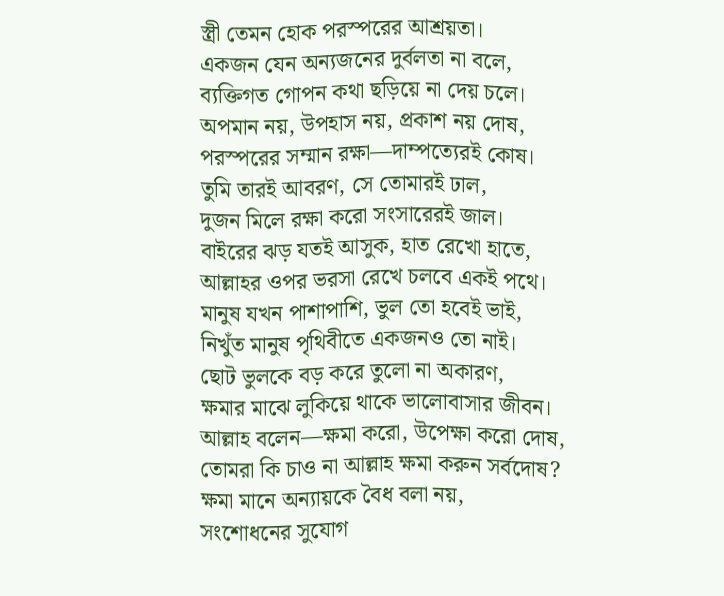স্ত্রী তেমন হোক পরস্পরের আশ্রয়তা।
একজন যেন অন্যজনের দুর্বলতা না বলে,
ব্যক্তিগত গোপন কথা ছড়িয়ে না দেয় চলে।
অপমান নয়, উপহাস নয়, প্রকাশ নয় দোষ,
পরস্পরের সম্মান রক্ষা—দাম্পত্যেরই কোষ।
তুমি তারই আবরণ, সে তোমারই ঢাল,
দুজন মিলে রক্ষা করো সংসারেরই জাল।
বাইরের ঝড় যতই আসুক, হাত রেখো হাতে,
আল্লাহর ওপর ভরসা রেখে চলবে একই পথে।
মানুষ যখন পাশাপাশি, ভুল তো হবেই ভাই,
নিখুঁত মানুষ পৃথিবীতে একজনও তো নাই।
ছোট ভুলকে বড় করে তুলো না অকারণ,
ক্ষমার মাঝে লুকিয়ে থাকে ভালোবাসার জীবন।
আল্লাহ বলেন—ক্ষমা করো, উপেক্ষা করো দোষ,
তোমরা কি চাও না আল্লাহ ক্ষমা করুন সর্বদোষ?
ক্ষমা মানে অন্যায়কে বৈধ বলা নয়,
সংশোধনের সুযোগ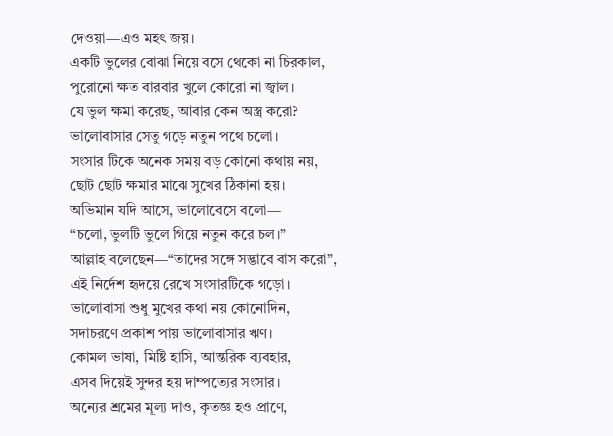দেওয়া—এও মহৎ জয়।
একটি ভুলের বোঝা নিয়ে বসে থেকো না চিরকাল,
পুরোনো ক্ষত বারবার খুলে কোরো না জ্বাল।
যে ভুল ক্ষমা করেছ, আবার কেন অস্ত্র করো?
ভালোবাসার সেতু গড়ে নতুন পথে চলো।
সংসার টিকে অনেক সময় বড় কোনো কথায় নয়,
ছোট ছোট ক্ষমার মাঝে সুখের ঠিকানা হয়।
অভিমান যদি আসে, ভালোবেসে বলো—
“চলো, ভুলটি ভুলে গিয়ে নতুন করে চল।”
আল্লাহ বলেছেন—“তাদের সঙ্গে সদ্ভাবে বাস করো”,
এই নির্দেশ হৃদয়ে রেখে সংসারটিকে গড়ো।
ভালোবাসা শুধু মুখের কথা নয় কোনোদিন,
সদাচরণে প্রকাশ পায় ভালোবাসার ঋণ।
কোমল ভাষা, মিষ্টি হাসি, আন্তরিক ব্যবহার,
এসব দিয়েই সুন্দর হয় দাম্পত্যের সংসার।
অন্যের শ্রমের মূল্য দাও, কৃতজ্ঞ হও প্রাণে,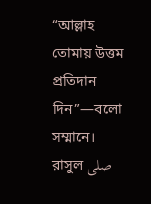“আল্লাহ তোমায় উত্তম প্রতিদান দিন”—বলো সম্মানে।
রাসুল صلى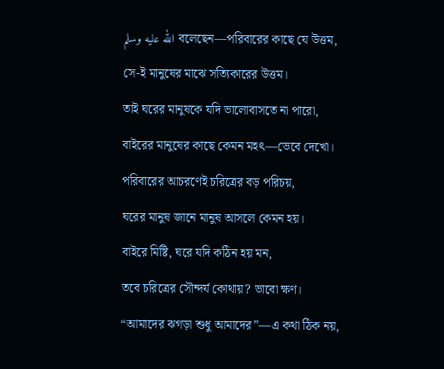الله عليه وسلم বলেছেন—পরিবারের কাছে যে উত্তম,
সে-ই মানুষের মাঝে সত্যিকারের উত্তম।
তাই ঘরের মানুষকে যদি ভালোবাসতে না পারো,
বাইরের মানুষের কাছে কেমন মহৎ—ভেবে দেখো।
পরিবারের আচরণেই চরিত্রের বড় পরিচয়,
ঘরের মানুষ জানে মানুষ আসলে কেমন হয়।
বাইরে মিষ্টি, ঘরে যদি কঠিন হয় মন,
তবে চরিত্রের সৌন্দর্য কোথায়? ভাবো ক্ষণ।
“আমাদের ঝগড়া শুধু আমাদের”—এ কথা ঠিক নয়,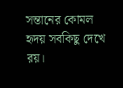সন্তানের কোমল হৃদয় সবকিছু দেখে রয়।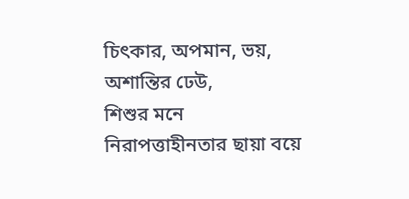চিৎকার, অপমান, ভয়, অশান্তির ঢেউ,
শিশুর মনে নিরাপত্তাহীনতার ছায়া বয়ে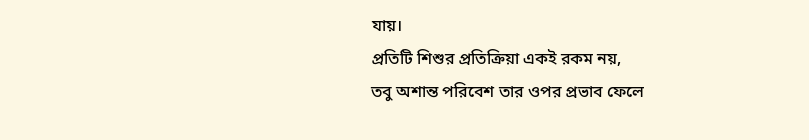যায়।
প্রতিটি শিশুর প্রতিক্রিয়া একই রকম নয়,
তবু অশান্ত পরিবেশ তার ওপর প্রভাব ফেলে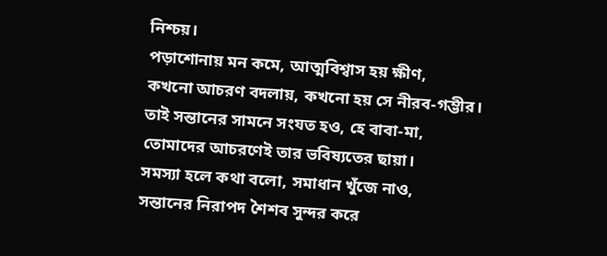নিশ্চয়।
পড়াশোনায় মন কমে, আত্মবিশ্বাস হয় ক্ষীণ,
কখনো আচরণ বদলায়, কখনো হয় সে নীরব-গম্ভীর।
তাই সন্তানের সামনে সংযত হও, হে বাবা-মা,
তোমাদের আচরণেই তার ভবিষ্যতের ছায়া।
সমস্যা হলে কথা বলো, সমাধান খুঁজে নাও,
সন্তানের নিরাপদ শৈশব সুন্দর করে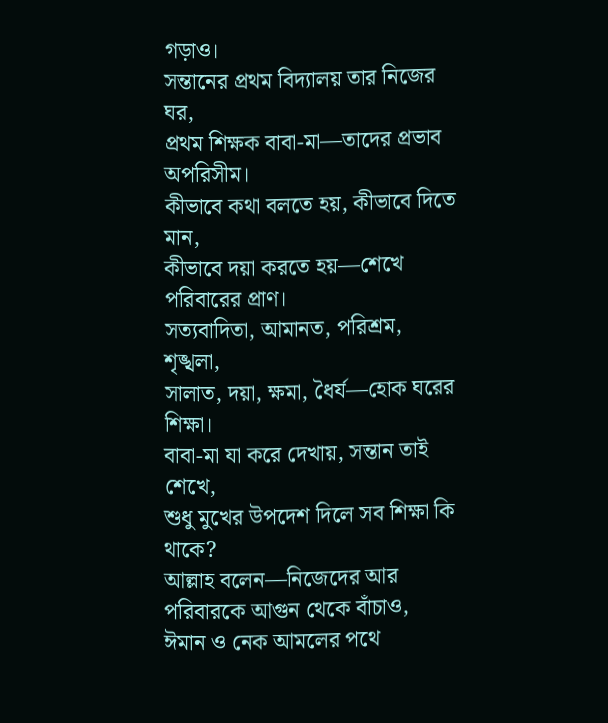গড়াও।
সন্তানের প্রথম বিদ্যালয় তার নিজের ঘর,
প্রথম শিক্ষক বাবা-মা—তাদের প্রভাব অপরিসীম।
কীভাবে কথা বলতে হয়, কীভাবে দিতে মান,
কীভাবে দয়া করতে হয়—শেখে পরিবারের প্রাণ।
সত্যবাদিতা, আমানত, পরিশ্রম, শৃঙ্খলা,
সালাত, দয়া, ক্ষমা, ধৈর্য—হোক ঘরের শিক্ষা।
বাবা-মা যা করে দেখায়, সন্তান তাই শেখে,
শুধু মুখের উপদেশ দিলে সব শিক্ষা কি থাকে?
আল্লাহ বলেন—নিজেদের আর পরিবারকে আগুন থেকে বাঁচাও,
ঈমান ও নেক আমলের পথে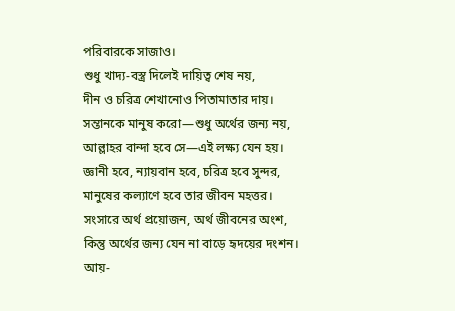পরিবারকে সাজাও।
শুধু খাদ্য-বস্ত্র দিলেই দায়িত্ব শেষ নয়,
দীন ও চরিত্র শেখানোও পিতামাতার দায়।
সন্তানকে মানুষ করো—শুধু অর্থের জন্য নয়,
আল্লাহর বান্দা হবে সে—এই লক্ষ্য যেন হয়।
জ্ঞানী হবে, ন্যায়বান হবে, চরিত্র হবে সুন্দর,
মানুষের কল্যাণে হবে তার জীবন মহত্তর।
সংসারে অর্থ প্রয়োজন, অর্থ জীবনের অংশ,
কিন্তু অর্থের জন্য যেন না বাড়ে হৃদয়ের দংশন।
আয়-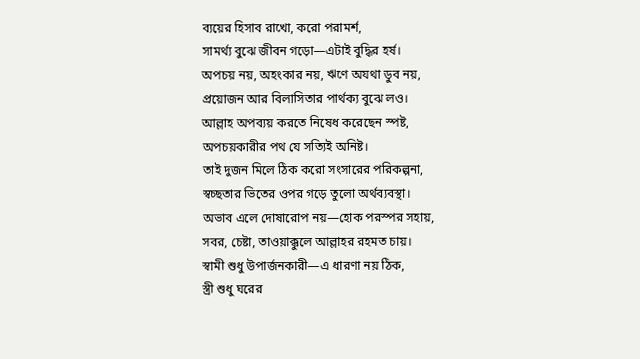ব্যয়ের হিসাব রাখো, করো পরামর্শ,
সামর্থ্য বুঝে জীবন গড়ো—এটাই বুদ্ধির হর্ষ।
অপচয় নয়, অহংকার নয়, ঋণে অযথা ডুব নয়,
প্রয়োজন আর বিলাসিতার পার্থক্য বুঝে লও।
আল্লাহ অপব্যয় করতে নিষেধ করেছেন স্পষ্ট,
অপচয়কারীর পথ যে সত্যিই অনিষ্ট।
তাই দুজন মিলে ঠিক করো সংসারের পরিকল্পনা,
স্বচ্ছতার ভিতের ওপর গড়ে তুলো অর্থব্যবস্থা।
অভাব এলে দোষারোপ নয়—হোক পরস্পর সহায়,
সবর, চেষ্টা, তাওয়াক্কুলে আল্লাহর রহমত চায়।
স্বামী শুধু উপার্জনকারী—এ ধারণা নয় ঠিক,
স্ত্রী শুধু ঘরের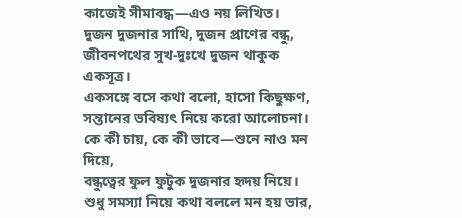কাজেই সীমাবদ্ধ—এও নয় লিখিত।
দুজন দুজনার সাথি, দুজন প্রাণের বন্ধু,
জীবনপথের সুখ-দুঃখে দুজন থাকুক একসূত্র।
একসঙ্গে বসে কথা বলো, হাসো কিছুক্ষণ,
সন্তানের ভবিষ্যৎ নিয়ে করো আলোচনা।
কে কী চায়, কে কী ভাবে—শুনে নাও মন দিয়ে,
বন্ধুত্বের ফুল ফুটুক দুজনার হৃদয় নিয়ে।
শুধু সমস্যা নিয়ে কথা বললে মন হয় ভার,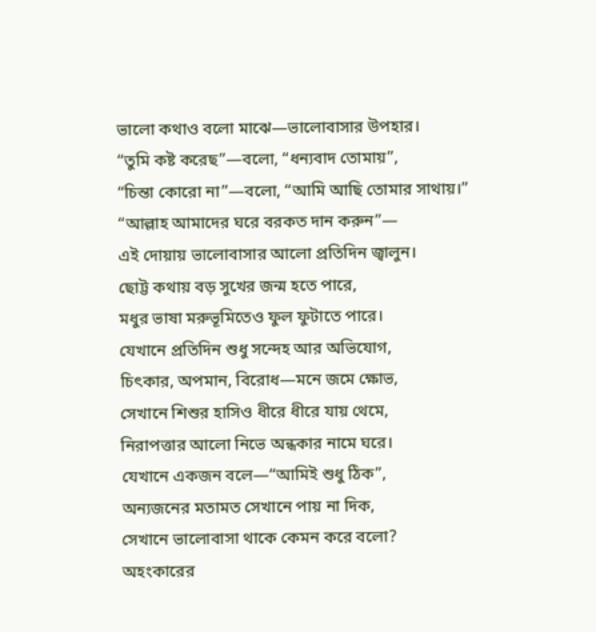ভালো কথাও বলো মাঝে—ভালোবাসার উপহার।
“তুমি কষ্ট করেছ”—বলো, “ধন্যবাদ তোমায়”,
“চিন্তা কোরো না”—বলো, “আমি আছি তোমার সাথায়।”
“আল্লাহ আমাদের ঘরে বরকত দান করুন”—
এই দোয়ায় ভালোবাসার আলো প্রতিদিন জ্বালুন।
ছোট্ট কথায় বড় সুখের জন্ম হতে পারে,
মধুর ভাষা মরুভূমিতেও ফুল ফুটাতে পারে।
যেখানে প্রতিদিন শুধু সন্দেহ আর অভিযোগ,
চিৎকার, অপমান, বিরোধ—মনে জমে ক্ষোভ,
সেখানে শিশুর হাসিও ধীরে ধীরে যায় থেমে,
নিরাপত্তার আলো নিভে অন্ধকার নামে ঘরে।
যেখানে একজন বলে—“আমিই শুধু ঠিক”,
অন্যজনের মতামত সেখানে পায় না দিক,
সেখানে ভালোবাসা থাকে কেমন করে বলো?
অহংকারের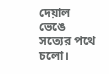দেয়াল ভেঙে সত্যের পথে চলো।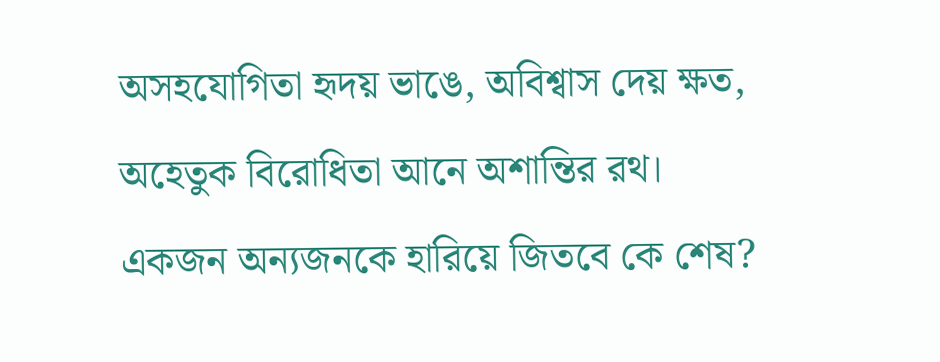অসহযোগিতা হৃদয় ভাঙে, অবিশ্বাস দেয় ক্ষত,
অহেতুক বিরোধিতা আনে অশান্তির রথ।
একজন অন্যজনকে হারিয়ে জিতবে কে শেষ?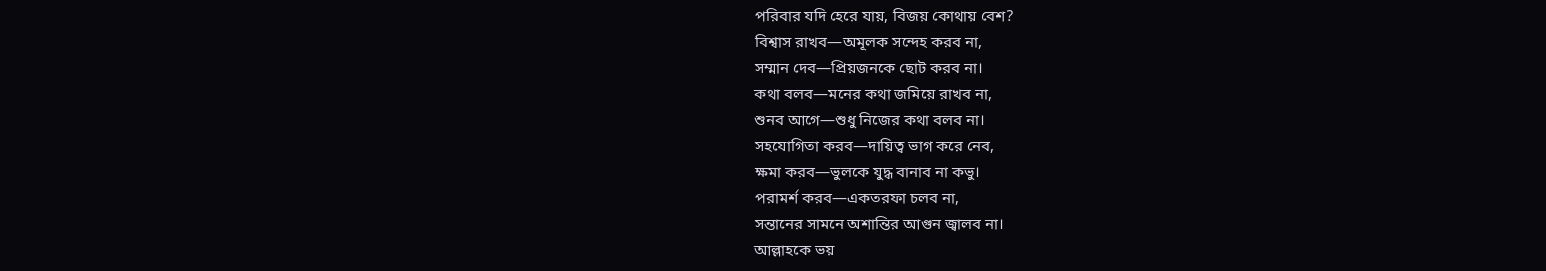পরিবার যদি হেরে যায়, বিজয় কোথায় বেশ?
বিশ্বাস রাখব—অমূলক সন্দেহ করব না,
সম্মান দেব—প্রিয়জনকে ছোট করব না।
কথা বলব—মনের কথা জমিয়ে রাখব না,
শুনব আগে—শুধু নিজের কথা বলব না।
সহযোগিতা করব—দায়িত্ব ভাগ করে নেব,
ক্ষমা করব—ভুলকে যুদ্ধ বানাব না কভু।
পরামর্শ করব—একতরফা চলব না,
সন্তানের সামনে অশান্তির আগুন জ্বালব না।
আল্লাহকে ভয়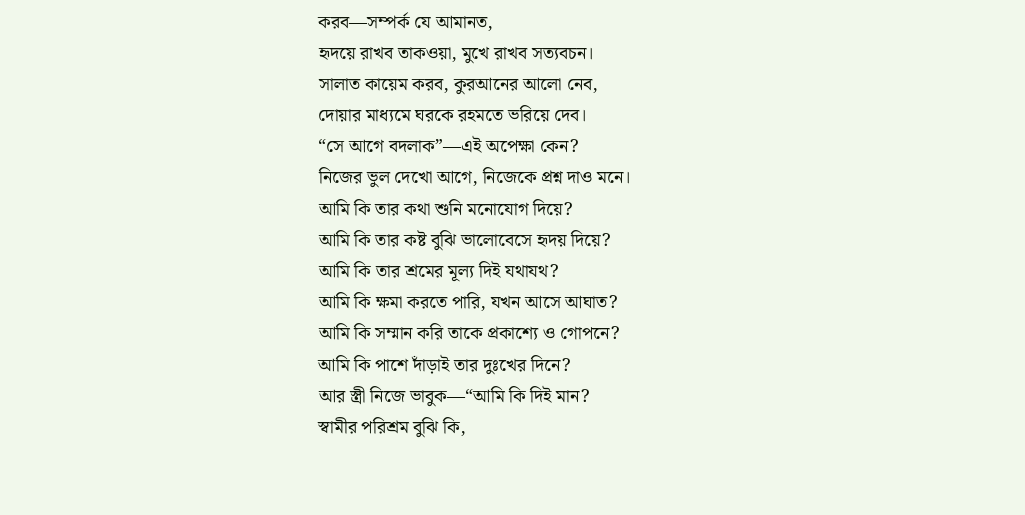করব—সম্পর্ক যে আমানত,
হৃদয়ে রাখব তাকওয়া, মুখে রাখব সত্যবচন।
সালাত কায়েম করব, কুরআনের আলো নেব,
দোয়ার মাধ্যমে ঘরকে রহমতে ভরিয়ে দেব।
“সে আগে বদলাক”—এই অপেক্ষা কেন?
নিজের ভুল দেখো আগে, নিজেকে প্রশ্ন দাও মনে।
আমি কি তার কথা শুনি মনোযোগ দিয়ে?
আমি কি তার কষ্ট বুঝি ভালোবেসে হৃদয় দিয়ে?
আমি কি তার শ্রমের মূল্য দিই যথাযথ?
আমি কি ক্ষমা করতে পারি, যখন আসে আঘাত?
আমি কি সম্মান করি তাকে প্রকাশ্যে ও গোপনে?
আমি কি পাশে দাঁড়াই তার দুঃখের দিনে?
আর স্ত্রী নিজে ভাবুক—“আমি কি দিই মান?
স্বামীর পরিশ্রম বুঝি কি,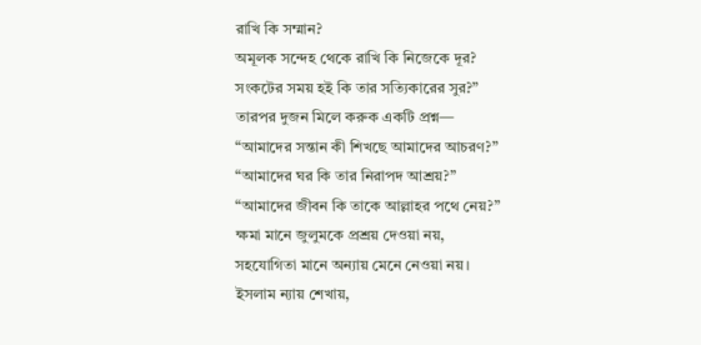রাখি কি সম্মান?
অমূলক সন্দেহ থেকে রাখি কি নিজেকে দূর?
সংকটের সময় হই কি তার সত্যিকারের সুর?”
তারপর দুজন মিলে করুক একটি প্রশ্ন—
“আমাদের সন্তান কী শিখছে আমাদের আচরণ?”
“আমাদের ঘর কি তার নিরাপদ আশ্রয়?”
“আমাদের জীবন কি তাকে আল্লাহর পথে নেয়?”
ক্ষমা মানে জুলুমকে প্রশ্রয় দেওয়া নয়,
সহযোগিতা মানে অন্যায় মেনে নেওয়া নয়।
ইসলাম ন্যায় শেখায়,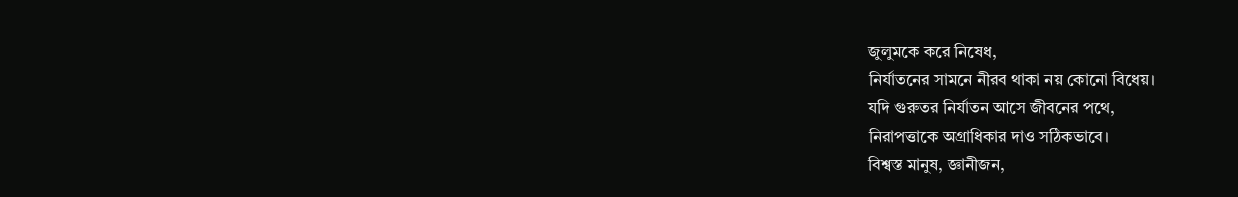জুলুমকে করে নিষেধ,
নির্যাতনের সামনে নীরব থাকা নয় কোনো বিধেয়।
যদি গুরুতর নির্যাতন আসে জীবনের পথে,
নিরাপত্তাকে অগ্রাধিকার দাও সঠিকভাবে।
বিশ্বস্ত মানুষ, জ্ঞানীজন,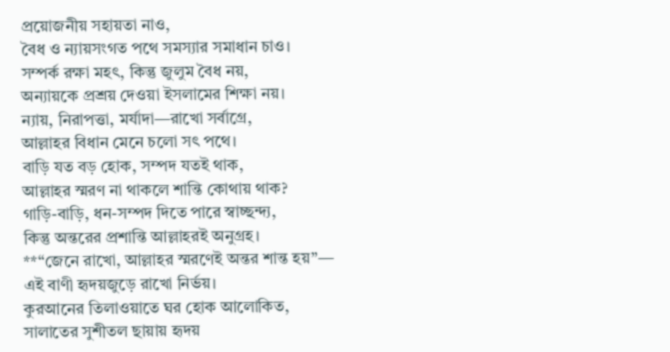প্রয়োজনীয় সহায়তা নাও,
বৈধ ও ন্যায়সংগত পথে সমস্যার সমাধান চাও।
সম্পর্ক রক্ষা মহৎ, কিন্তু জুলুম বৈধ নয়,
অন্যায়কে প্রশ্রয় দেওয়া ইসলামের শিক্ষা নয়।
ন্যায়, নিরাপত্তা, মর্যাদা—রাখো সর্বাগ্রে,
আল্লাহর বিধান মেনে চলো সৎ পথে।
বাড়ি যত বড় হোক, সম্পদ যতই থাক,
আল্লাহর স্মরণ না থাকলে শান্তি কোথায় থাক?
গাড়ি-বাড়ি, ধন-সম্পদ দিতে পারে স্বাচ্ছন্দ্য,
কিন্তু অন্তরের প্রশান্তি আল্লাহরই অনুগ্রহ।
**“জেনে রাখো, আল্লাহর স্মরণেই অন্তর শান্ত হয়”—
এই বাণী হৃদয়জুড়ে রাখো নির্ভয়।
কুরআনের তিলাওয়াতে ঘর হোক আলোকিত,
সালাতের সুশীতল ছায়ায় হৃদয়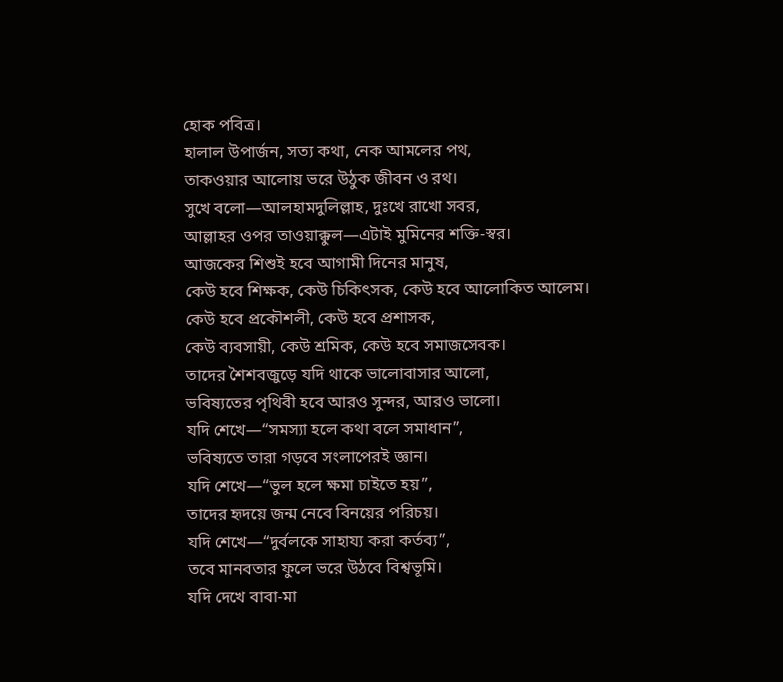হোক পবিত্র।
হালাল উপার্জন, সত্য কথা, নেক আমলের পথ,
তাকওয়ার আলোয় ভরে উঠুক জীবন ও রথ।
সুখে বলো—আলহামদুলিল্লাহ, দুঃখে রাখো সবর,
আল্লাহর ওপর তাওয়াক্কুল—এটাই মুমিনের শক্তি-স্বর।
আজকের শিশুই হবে আগামী দিনের মানুষ,
কেউ হবে শিক্ষক, কেউ চিকিৎসক, কেউ হবে আলোকিত আলেম।
কেউ হবে প্রকৌশলী, কেউ হবে প্রশাসক,
কেউ ব্যবসায়ী, কেউ শ্রমিক, কেউ হবে সমাজসেবক।
তাদের শৈশবজুড়ে যদি থাকে ভালোবাসার আলো,
ভবিষ্যতের পৃথিবী হবে আরও সুন্দর, আরও ভালো।
যদি শেখে—“সমস্যা হলে কথা বলে সমাধান”,
ভবিষ্যতে তারা গড়বে সংলাপেরই জ্ঞান।
যদি শেখে—“ভুল হলে ক্ষমা চাইতে হয়”,
তাদের হৃদয়ে জন্ম নেবে বিনয়ের পরিচয়।
যদি শেখে—“দুর্বলকে সাহায্য করা কর্তব্য”,
তবে মানবতার ফুলে ভরে উঠবে বিশ্বভূমি।
যদি দেখে বাবা-মা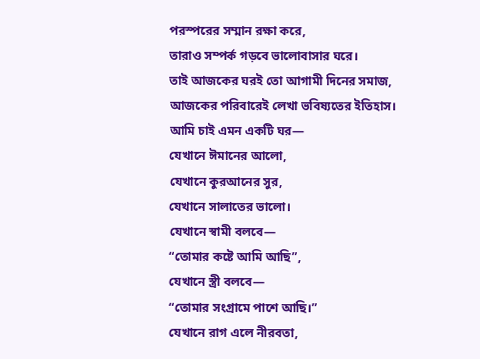পরস্পরের সম্মান রক্ষা করে,
তারাও সম্পর্ক গড়বে ভালোবাসার ঘরে।
তাই আজকের ঘরই তো আগামী দিনের সমাজ,
আজকের পরিবারেই লেখা ভবিষ্যতের ইতিহাস।
আমি চাই এমন একটি ঘর—
যেখানে ঈমানের আলো,
যেখানে কুরআনের সুর,
যেখানে সালাতের ভালো।
যেখানে স্বামী বলবে—
“তোমার কষ্টে আমি আছি”,
যেখানে স্ত্রী বলবে—
“তোমার সংগ্রামে পাশে আছি।”
যেখানে রাগ এলে নীরবতা,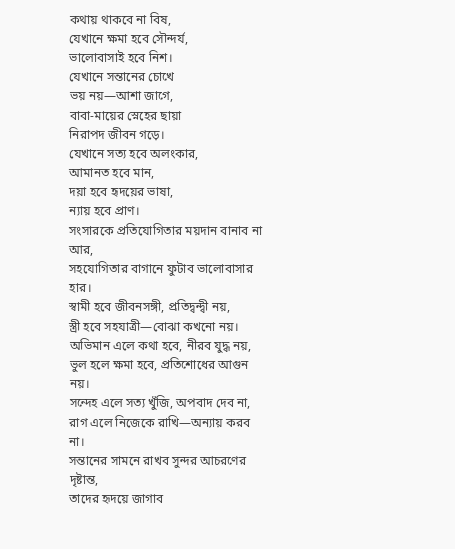কথায় থাকবে না বিষ,
যেখানে ক্ষমা হবে সৌন্দর্য,
ভালোবাসাই হবে নিশ।
যেখানে সন্তানের চোখে
ভয় নয়—আশা জাগে,
বাবা-মায়ের স্নেহের ছায়া
নিরাপদ জীবন গড়ে।
যেখানে সত্য হবে অলংকার,
আমানত হবে মান,
দয়া হবে হৃদয়ের ভাষা,
ন্যায় হবে প্রাণ।
সংসারকে প্রতিযোগিতার ময়দান বানাব না আর,
সহযোগিতার বাগানে ফুটাব ভালোবাসার হার।
স্বামী হবে জীবনসঙ্গী, প্রতিদ্বন্দ্বী নয়,
স্ত্রী হবে সহযাত্রী—বোঝা কখনো নয়।
অভিমান এলে কথা হবে, নীরব যুদ্ধ নয়,
ভুল হলে ক্ষমা হবে, প্রতিশোধের আগুন নয়।
সন্দেহ এলে সত্য খুঁজি, অপবাদ দেব না,
রাগ এলে নিজেকে রাখি—অন্যায় করব না।
সন্তানের সামনে রাখব সুন্দর আচরণের দৃষ্টান্ত,
তাদের হৃদয়ে জাগাব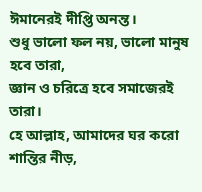ঈমানেরই দীপ্তি অনন্ত।
শুধু ভালো ফল নয়, ভালো মানুষ হবে তারা,
জ্ঞান ও চরিত্রে হবে সমাজেরই তারা।
হে আল্লাহ, আমাদের ঘর করো শান্তির নীড়,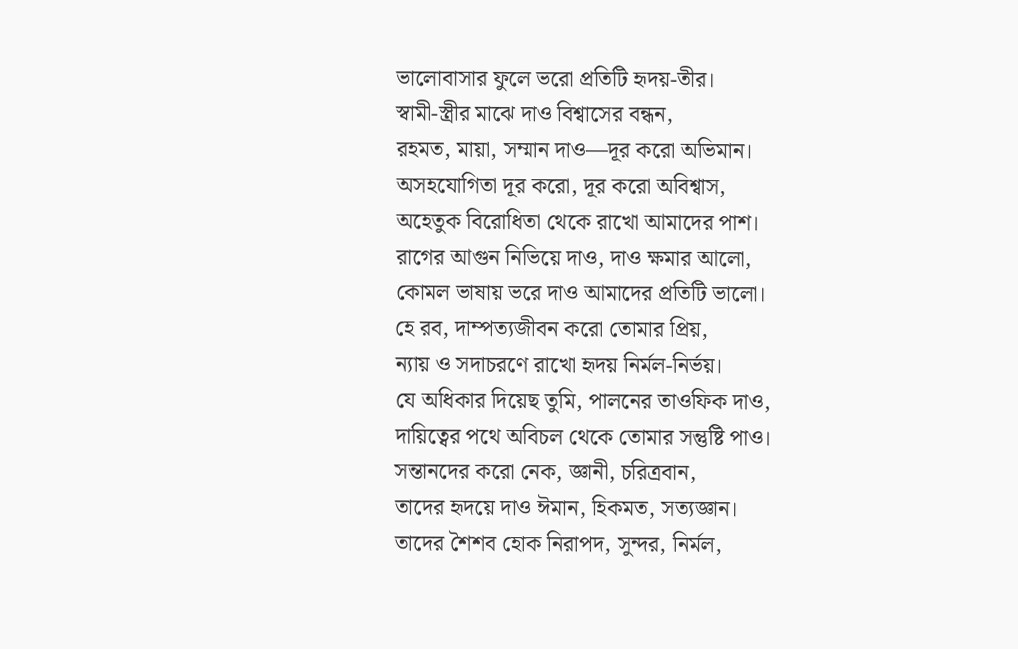ভালোবাসার ফুলে ভরো প্রতিটি হৃদয়-তীর।
স্বামী-স্ত্রীর মাঝে দাও বিশ্বাসের বন্ধন,
রহমত, মায়া, সম্মান দাও—দূর করো অভিমান।
অসহযোগিতা দূর করো, দূর করো অবিশ্বাস,
অহেতুক বিরোধিতা থেকে রাখো আমাদের পাশ।
রাগের আগুন নিভিয়ে দাও, দাও ক্ষমার আলো,
কোমল ভাষায় ভরে দাও আমাদের প্রতিটি ভালো।
হে রব, দাম্পত্যজীবন করো তোমার প্রিয়,
ন্যায় ও সদাচরণে রাখো হৃদয় নির্মল-নির্ভয়।
যে অধিকার দিয়েছ তুমি, পালনের তাওফিক দাও,
দায়িত্বের পথে অবিচল থেকে তোমার সন্তুষ্টি পাও।
সন্তানদের করো নেক, জ্ঞানী, চরিত্রবান,
তাদের হৃদয়ে দাও ঈমান, হিকমত, সত্যজ্ঞান।
তাদের শৈশব হোক নিরাপদ, সুন্দর, নির্মল,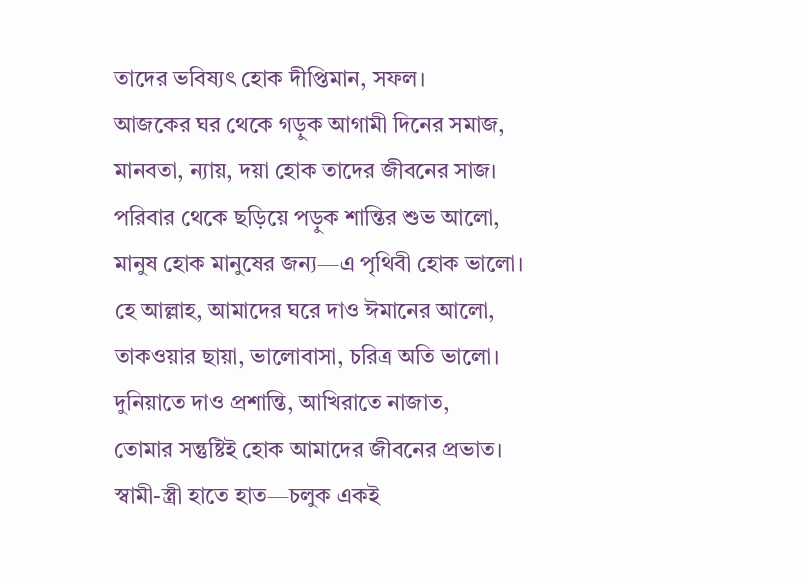তাদের ভবিষ্যৎ হোক দীপ্তিমান, সফল।
আজকের ঘর থেকে গড়ুক আগামী দিনের সমাজ,
মানবতা, ন্যায়, দয়া হোক তাদের জীবনের সাজ।
পরিবার থেকে ছড়িয়ে পড়ুক শান্তির শুভ আলো,
মানুষ হোক মানুষের জন্য—এ পৃথিবী হোক ভালো।
হে আল্লাহ, আমাদের ঘরে দাও ঈমানের আলো,
তাকওয়ার ছায়া, ভালোবাসা, চরিত্র অতি ভালো।
দুনিয়াতে দাও প্রশান্তি, আখিরাতে নাজাত,
তোমার সন্তুষ্টিই হোক আমাদের জীবনের প্রভাত।
স্বামী-স্ত্রী হাতে হাত—চলুক একই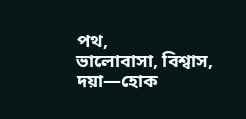পথ,
ভালোবাসা, বিশ্বাস, দয়া—হোক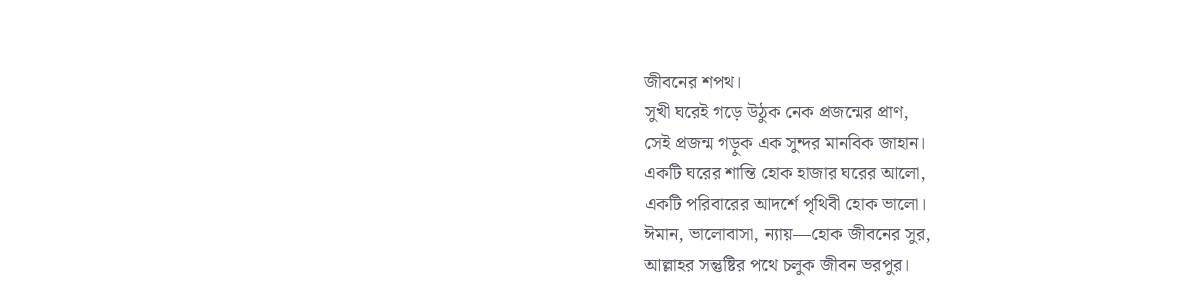জীবনের শপথ।
সুখী ঘরেই গড়ে উঠুক নেক প্রজন্মের প্রাণ,
সেই প্রজন্ম গড়ুক এক সুন্দর মানবিক জাহান।
একটি ঘরের শান্তি হোক হাজার ঘরের আলো,
একটি পরিবারের আদর্শে পৃথিবী হোক ভালো।
ঈমান, ভালোবাসা, ন্যায়—হোক জীবনের সুর,
আল্লাহর সন্তুষ্টির পথে চলুক জীবন ভরপুর।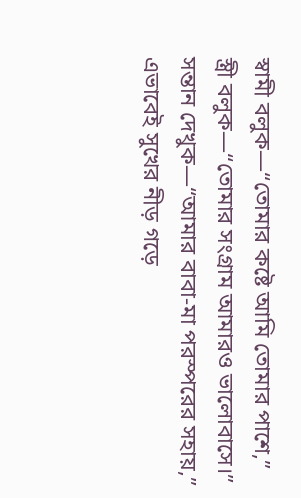স্বামী বলুক—“তোমার কষ্টে আমি তোমার পাশে,”
স্ত্রী বলুক—“তোমার সংগ্রাম আমারও ভালোবাসে।”
সন্তান দেখুক—“আমার বাবা-মা পরস্পরের সহায়,”
এভাবেই সুখের নীড় গড়ে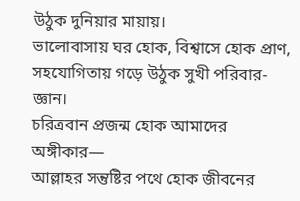উঠুক দুনিয়ার মায়ায়।
ভালোবাসায় ঘর হোক, বিশ্বাসে হোক প্রাণ,
সহযোগিতায় গড়ে উঠুক সুখী পরিবার-জ্ঞান।
চরিত্রবান প্রজন্ম হোক আমাদের অঙ্গীকার—
আল্লাহর সন্তুষ্টির পথে হোক জীবনের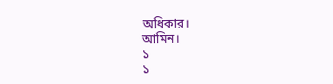অধিকার।
আমিন।
১
১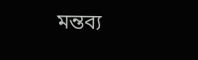মন্তব্য